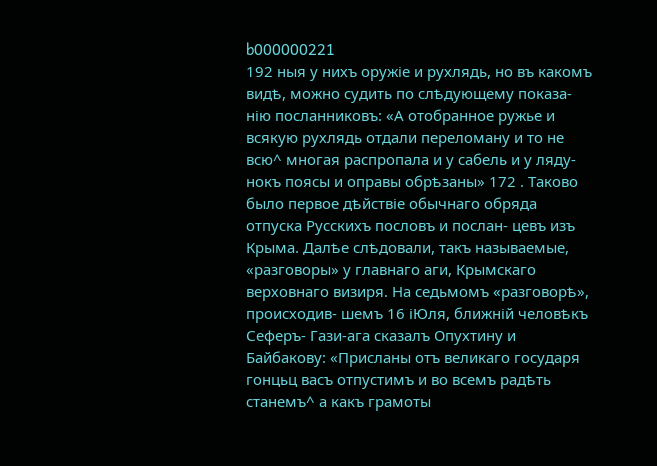b000000221
192 ныя у нихъ оружіе и рухлядь, но въ какомъ видѣ, можно судить по слѣдующему показа- нію посланниковъ: «А отобранное ружье и всякую рухлядь отдали переломану и то не всю^ многая распропала и у сабель и у ляду- нокъ поясы и оправы обрѣзаны» 172 . Таково было первое дѣйствіе обычнаго обряда отпуска Русскихъ пословъ и послан- цевъ изъ Крыма. Далѣе слѣдовали, такъ называемые, «разговоры» у главнаго аги, Крымскаго верховнаго визиря. На седьмомъ «разговорѣ», происходив- шемъ 16 іЮля, ближній человѣкъ Сеферъ- Гази-ага сказалъ Опухтину и Байбакову: «Присланы отъ великаго государя гонцьц васъ отпустимъ и во всемъ радѣть станемъ^ а какъ грамоты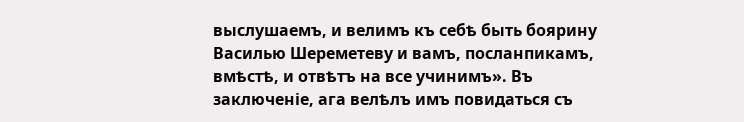выслушаемъ, и велимъ къ себѣ быть боярину Василью Шереметеву и вамъ, посланпикамъ, вмѣстѣ, и отвѣтъ на все учинимъ». Въ заключеніе, ага велѣлъ имъ повидаться съ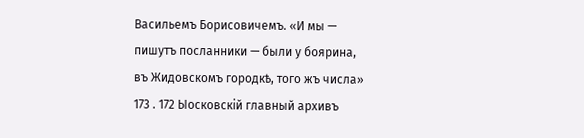Васильемъ Борисовичемъ. «И мы — пишутъ посланники — были у боярина, въ Жидовскомъ городкѣ, того жъ числа» 173 . 172 Ыосковскій главный архивъ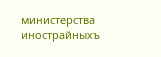министерства инострайныхъ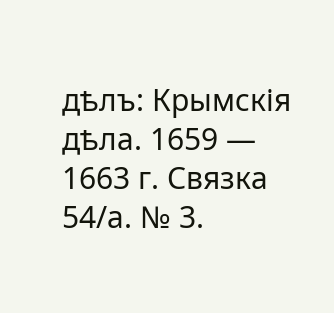дѣлъ: Крымскія дѣла. 1659 — 1663 г. Связка 54/а. № 3.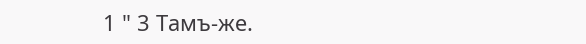1 " 3 Тамъ-же.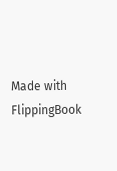Made with FlippingBook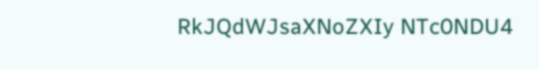RkJQdWJsaXNoZXIy NTc0NDU4